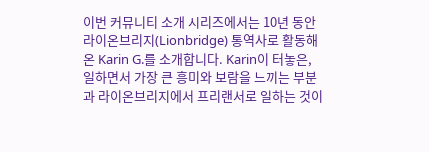이번 커뮤니티 소개 시리즈에서는 10년 동안 라이온브리지(Lionbridge) 통역사로 활동해 온 Karin G.를 소개합니다. Karin이 터놓은, 일하면서 가장 큰 흥미와 보람을 느끼는 부분과 라이온브리지에서 프리랜서로 일하는 것이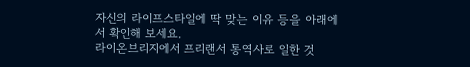자신의 라이프스타일에 딱 맞는 이유 등을 아래에서 확인해 보세요.
라이온브리지에서 프리랜서 통역사로 일한 것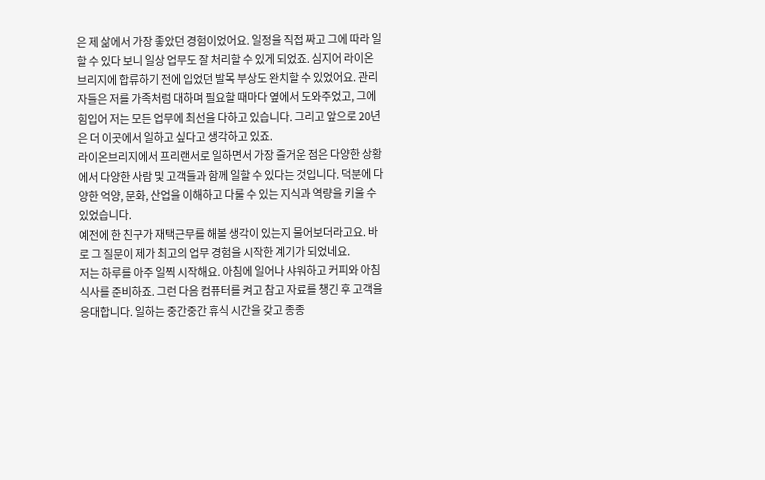은 제 삶에서 가장 좋았던 경험이었어요. 일정을 직접 짜고 그에 따라 일할 수 있다 보니 일상 업무도 잘 처리할 수 있게 되었죠. 심지어 라이온브리지에 합류하기 전에 입었던 발목 부상도 완치할 수 있었어요. 관리자들은 저를 가족처럼 대하며 필요할 때마다 옆에서 도와주었고, 그에 힘입어 저는 모든 업무에 최선을 다하고 있습니다. 그리고 앞으로 20년은 더 이곳에서 일하고 싶다고 생각하고 있죠.
라이온브리지에서 프리랜서로 일하면서 가장 즐거운 점은 다양한 상황에서 다양한 사람 및 고객들과 함께 일할 수 있다는 것입니다. 덕분에 다양한 억양, 문화, 산업을 이해하고 다룰 수 있는 지식과 역량을 키울 수 있었습니다.
예전에 한 친구가 재택근무를 해볼 생각이 있는지 물어보더라고요. 바로 그 질문이 제가 최고의 업무 경험을 시작한 계기가 되었네요.
저는 하루를 아주 일찍 시작해요. 아침에 일어나 샤워하고 커피와 아침식사를 준비하죠. 그런 다음 컴퓨터를 켜고 참고 자료를 챙긴 후 고객을 응대합니다. 일하는 중간중간 휴식 시간을 갖고 종종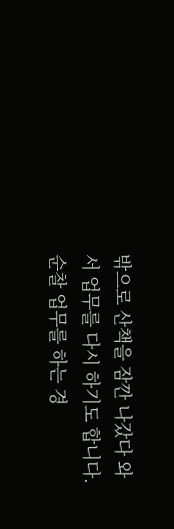밖으로 산책을 잠깐 나갔다 와서 업무를 다시 하기도 합니다.
순찰 업무를 하는 경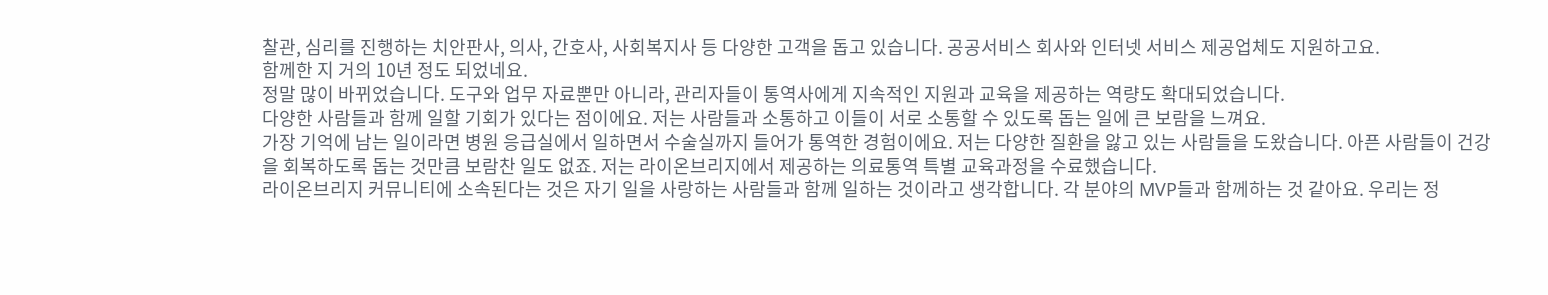찰관, 심리를 진행하는 치안판사, 의사, 간호사, 사회복지사 등 다양한 고객을 돕고 있습니다. 공공서비스 회사와 인터넷 서비스 제공업체도 지원하고요.
함께한 지 거의 10년 정도 되었네요.
정말 많이 바뀌었습니다. 도구와 업무 자료뿐만 아니라, 관리자들이 통역사에게 지속적인 지원과 교육을 제공하는 역량도 확대되었습니다.
다양한 사람들과 함께 일할 기회가 있다는 점이에요. 저는 사람들과 소통하고 이들이 서로 소통할 수 있도록 돕는 일에 큰 보람을 느껴요.
가장 기억에 남는 일이라면 병원 응급실에서 일하면서 수술실까지 들어가 통역한 경험이에요. 저는 다양한 질환을 앓고 있는 사람들을 도왔습니다. 아픈 사람들이 건강을 회복하도록 돕는 것만큼 보람찬 일도 없죠. 저는 라이온브리지에서 제공하는 의료통역 특별 교육과정을 수료했습니다.
라이온브리지 커뮤니티에 소속된다는 것은 자기 일을 사랑하는 사람들과 함께 일하는 것이라고 생각합니다. 각 분야의 MVP들과 함께하는 것 같아요. 우리는 정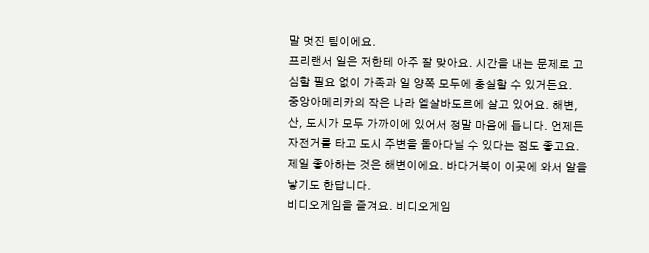말 멋진 팀이에요.
프리랜서 일은 저한테 아주 잘 맞아요. 시간을 내는 문제로 고심할 필요 없이 가족과 일 양쪽 모두에 충실할 수 있거든요.
중앙아메리카의 작은 나라 엘살바도르에 살고 있어요. 해변, 산, 도시가 모두 가까이에 있어서 정말 마음에 듭니다. 언제든 자전거를 타고 도시 주변을 돌아다닐 수 있다는 점도 좋고요.
제일 좋아하는 것은 해변이에요. 바다거북이 이곳에 와서 알을 낳기도 한답니다.
비디오게임을 즐겨요. 비디오게임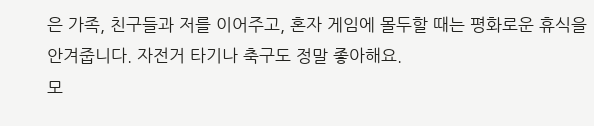은 가족, 친구들과 저를 이어주고, 혼자 게임에 몰두할 때는 평화로운 휴식을 안겨줍니다. 자전거 타기나 축구도 정말 좋아해요.
모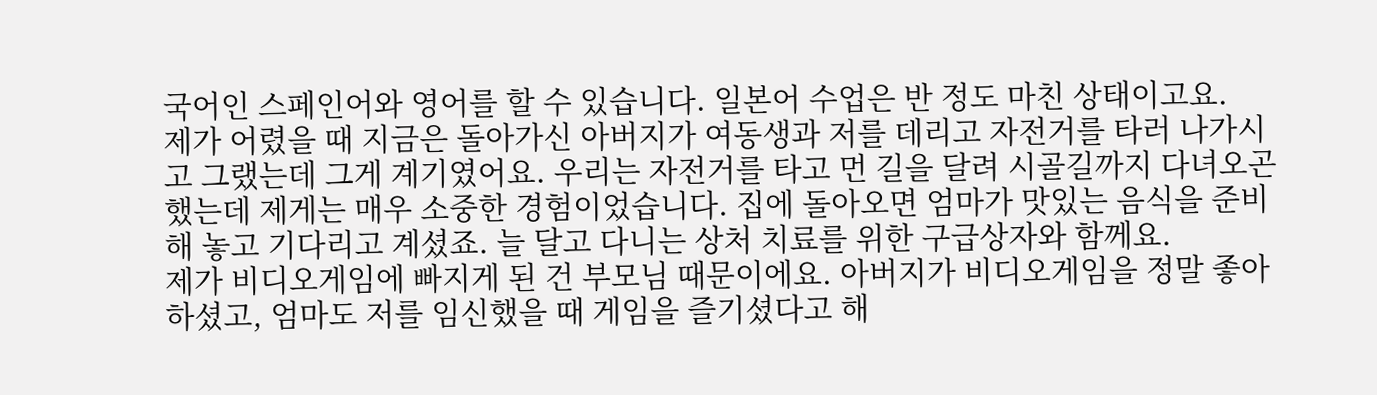국어인 스페인어와 영어를 할 수 있습니다. 일본어 수업은 반 정도 마친 상태이고요.
제가 어렸을 때 지금은 돌아가신 아버지가 여동생과 저를 데리고 자전거를 타러 나가시고 그랬는데 그게 계기였어요. 우리는 자전거를 타고 먼 길을 달려 시골길까지 다녀오곤 했는데 제게는 매우 소중한 경험이었습니다. 집에 돌아오면 엄마가 맛있는 음식을 준비해 놓고 기다리고 계셨죠. 늘 달고 다니는 상처 치료를 위한 구급상자와 함께요.
제가 비디오게임에 빠지게 된 건 부모님 때문이에요. 아버지가 비디오게임을 정말 좋아하셨고, 엄마도 저를 임신했을 때 게임을 즐기셨다고 해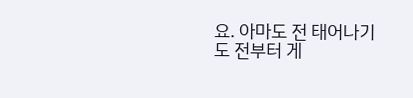요. 아마도 전 태어나기도 전부터 게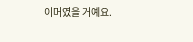이머였을 거예요.